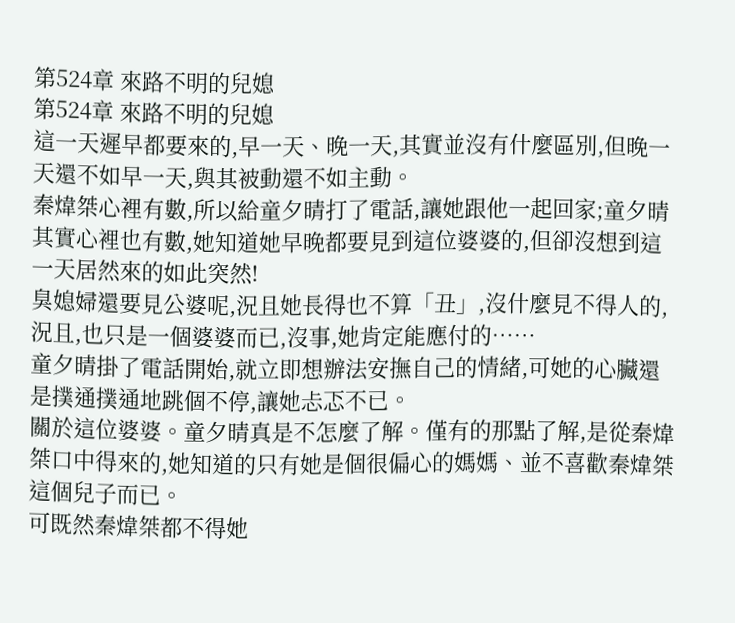第524章 來路不明的兒媳
第524章 來路不明的兒媳
這一天遲早都要來的,早一天、晚一天,其實並沒有什麼區別,但晚一天還不如早一天,與其被動還不如主動。
秦煒桀心裡有數,所以給童夕晴打了電話,讓她跟他一起回家;童夕晴其實心裡也有數,她知道她早晚都要見到這位婆婆的,但卻沒想到這一天居然來的如此突然!
臭媳婦還要見公婆呢,況且她長得也不算「丑」,沒什麼見不得人的,況且,也只是一個婆婆而已,沒事,她肯定能應付的……
童夕晴掛了電話開始,就立即想辦法安撫自己的情緒,可她的心臟還是撲通撲通地跳個不停,讓她忐忑不已。
關於這位婆婆。童夕晴真是不怎麼了解。僅有的那點了解,是從秦煒桀口中得來的,她知道的只有她是個很偏心的媽媽、並不喜歡秦煒桀這個兒子而已。
可既然秦煒桀都不得她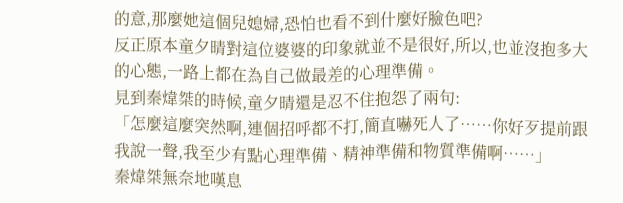的意,那麼她這個兒媳婦,恐怕也看不到什麼好臉色吧?
反正原本童夕晴對這位婆婆的印象就並不是很好,所以,也並沒抱多大的心態,一路上都在為自己做最差的心理準備。
見到秦煒桀的時候,童夕晴還是忍不住抱怨了兩句:
「怎麼這麼突然啊,連個招呼都不打,簡直嚇死人了……你好歹提前跟我說一聲,我至少有點心理準備、精神準備和物質準備啊……」
秦煒桀無奈地嘆息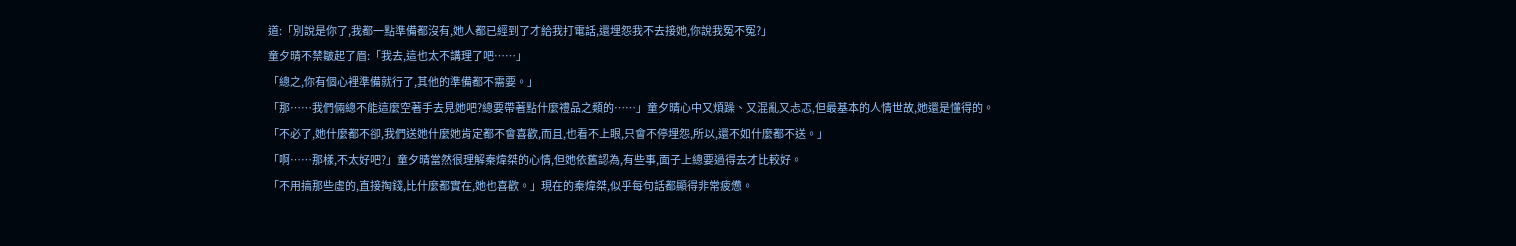道:「別說是你了,我都一點準備都沒有,她人都已經到了才給我打電話,還埋怨我不去接她,你說我冤不冤?」
童夕晴不禁皺起了眉:「我去,這也太不講理了吧……」
「總之,你有個心裡準備就行了,其他的準備都不需要。」
「那……我們倆總不能這麼空著手去見她吧?總要帶著點什麼禮品之類的……」童夕晴心中又煩躁、又混亂又忐忑,但最基本的人情世故,她還是懂得的。
「不必了,她什麼都不卻,我們送她什麼她肯定都不會喜歡,而且,也看不上眼,只會不停埋怨,所以,還不如什麼都不送。」
「啊……那樣,不太好吧?」童夕晴當然很理解秦煒桀的心情,但她依舊認為,有些事,面子上總要過得去才比較好。
「不用搞那些虛的,直接掏錢,比什麼都實在,她也喜歡。」現在的秦煒桀,似乎每句話都顯得非常疲憊。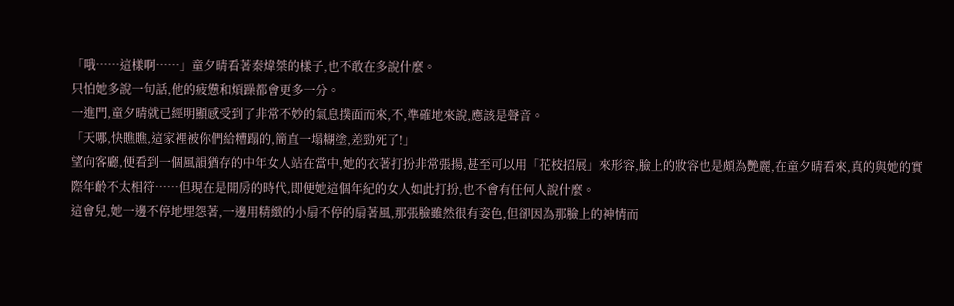「哦……這樣啊……」童夕晴看著秦煒桀的樣子,也不敢在多說什麼。
只怕她多說一句話,他的疲憊和煩躁都會更多一分。
一進門,童夕晴就已經明顯感受到了非常不妙的氣息撲面而來,不,準確地來說,應該是聲音。
「天哪,快瞧瞧,這家裡被你們給糟蹋的,簡直一塌糊塗,差勁死了!」
望向客廳,便看到一個風韻猶存的中年女人站在當中,她的衣著打扮非常張揚,甚至可以用「花枝招展」來形容,臉上的妝容也是頗為艷麗,在童夕晴看來,真的與她的實際年齡不太相符……但現在是開房的時代,即便她這個年紀的女人如此打扮,也不會有任何人說什麼。
這會兒,她一邊不停地埋怨著,一邊用精緻的小扇不停的扇著風,那張臉雖然很有姿色,但卻因為那臉上的神情而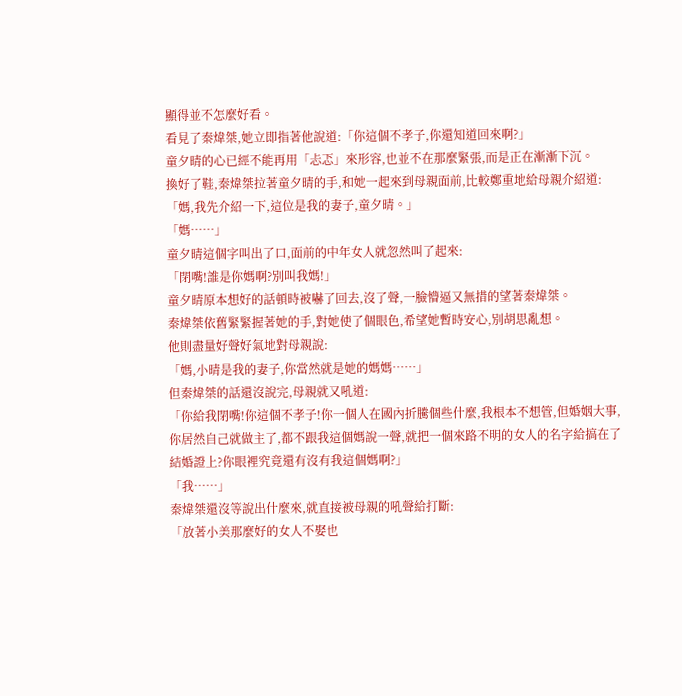顯得並不怎麼好看。
看見了秦煒桀,她立即指著他說道:「你這個不孝子,你還知道回來啊?」
童夕晴的心已經不能再用「忐忑」來形容,也並不在那麼緊張,而是正在漸漸下沉。
換好了鞋,秦煒桀拉著童夕晴的手,和她一起來到母親面前,比較鄭重地給母親介紹道:
「媽,我先介紹一下,這位是我的妻子,童夕晴。」
「媽……」
童夕晴這個字叫出了口,面前的中年女人就忽然叫了起來:
「閉嘴!誰是你媽啊?別叫我媽!」
童夕晴原本想好的話頓時被嚇了回去,沒了聲,一臉懵逼又無措的望著秦煒桀。
秦煒桀依舊緊緊握著她的手,對她使了個眼色,希望她暫時安心,別胡思亂想。
他則盡量好聲好氣地對母親說:
「媽,小晴是我的妻子,你當然就是她的媽媽……」
但秦煒桀的話還沒說完,母親就又吼道:
「你給我閉嘴!你這個不孝子!你一個人在國內折騰個些什麼,我根本不想管,但婚姻大事,你居然自己就做主了,都不跟我這個媽說一聲,就把一個來路不明的女人的名字給搞在了結婚證上?你眼裡究竟還有沒有我這個媽啊?」
「我……」
秦煒桀還沒等說出什麼來,就直接被母親的吼聲給打斷:
「放著小美那麼好的女人不娶也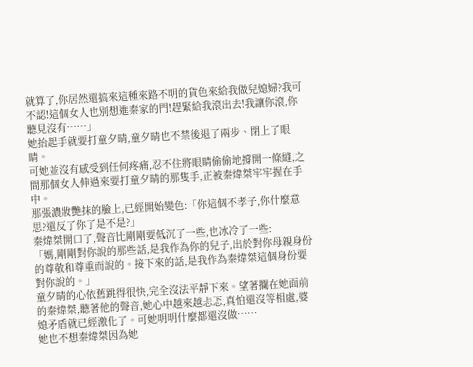就算了,你居然還搞來這種來路不明的貨色來給我做兒媳婦?我可不認!這個女人也別想進秦家的門!趕緊給我滾出去!我讓你滾,你聽見沒有……」
她抬起手就要打童夕晴,童夕晴也不禁後退了兩步、閉上了眼睛。
可她並沒有感受到任何疼痛,忍不住將眼睛偷偷地撐開一條縫,之間那個女人伸過來要打童夕晴的那隻手,正被秦煒桀牢牢握在手中。
那張濃妝艷抹的臉上,已經開始變色:「你這個不孝子,你什麼意思?還反了你了是不是?」
秦煒桀開口了,聲音比剛剛要低沉了一些,也冰冷了一些:
「媽,剛剛對你說的那些話,是我作為你的兒子,出於對你母親身份的尊敬和尊重而說的。接下來的話,是我作為秦煒桀這個身份要對你說的。」
童夕晴的心依舊跳得很快,完全沒法平靜下來。望著攔在她面前的秦煒桀,聽著他的聲音,她心中越來越忐忑,真怕還沒等相處,婆媳矛盾就已經激化了。可她明明什麼都還沒做……
她也不想秦煒桀因為她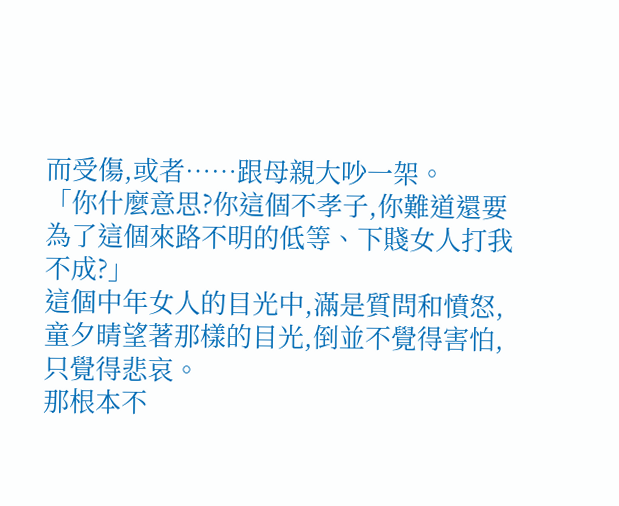而受傷,或者……跟母親大吵一架。
「你什麼意思?你這個不孝子,你難道還要為了這個來路不明的低等、下賤女人打我不成?」
這個中年女人的目光中,滿是質問和憤怒,童夕晴望著那樣的目光,倒並不覺得害怕,只覺得悲哀。
那根本不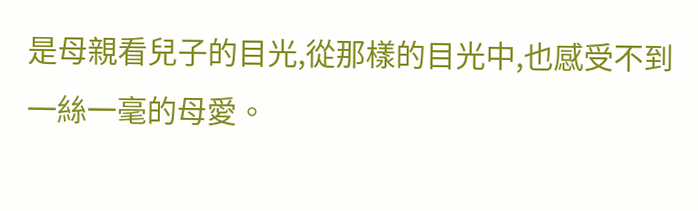是母親看兒子的目光,從那樣的目光中,也感受不到一絲一毫的母愛。